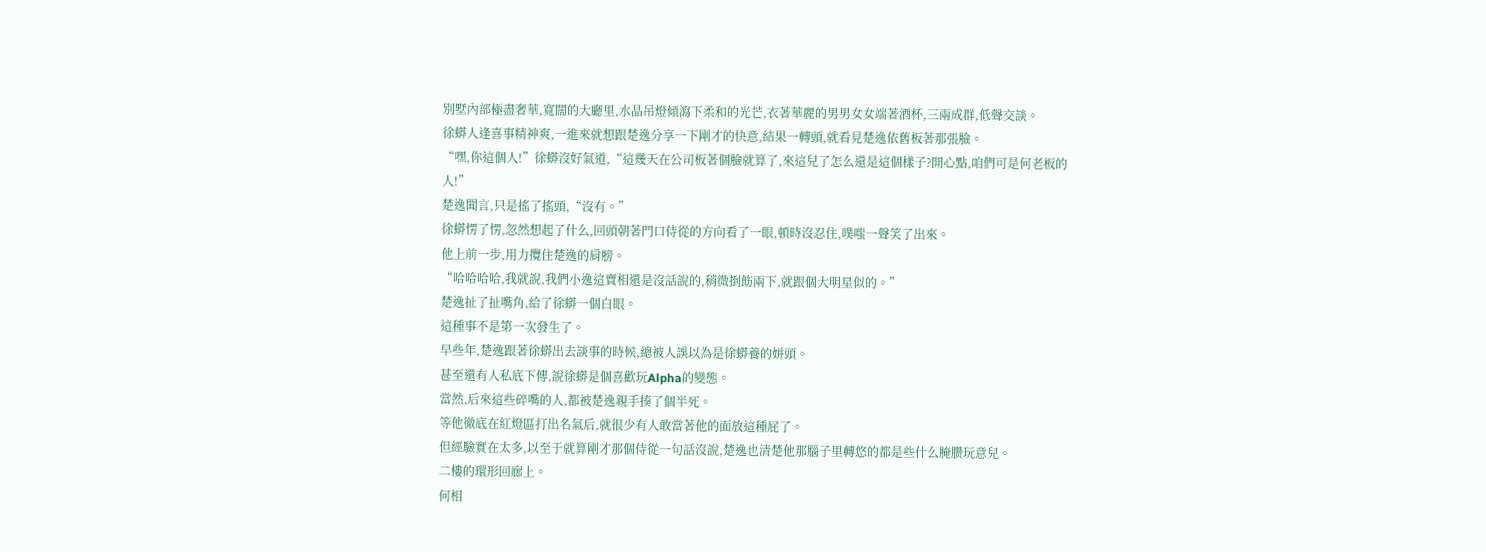別墅內部極盡奢華,寬闊的大廳里,水晶吊燈傾瀉下柔和的光芒,衣著華麗的男男女女端著酒杯,三兩成群,低聲交談。
徐蟒人逢喜事精神爽,一進來就想跟楚逸分享一下剛才的快意,結果一轉頭,就看見楚逸依舊板著那張臉。
“嘿,你這個人!”徐蟒沒好氣道,“這幾天在公司板著個臉就算了,來這兒了怎么還是這個樣子?開心點,咱們可是何老板的人!”
楚逸聞言,只是搖了搖頭,“沒有。”
徐蟒愣了愣,忽然想起了什么,回頭朝著門口侍從的方向看了一眼,頓時沒忍住,噗嗤一聲笑了出來。
他上前一步,用力攬住楚逸的肩膀。
“哈哈哈哈,我就說,我們小逸這賣相還是沒話說的,稍微捯飭兩下,就跟個大明星似的。”
楚逸扯了扯嘴角,給了徐蟒一個白眼。
這種事不是第一次發生了。
早些年,楚逸跟著徐蟒出去談事的時候,總被人誤以為是徐蟒養的姘頭。
甚至還有人私底下傳,說徐蟒是個喜歡玩Alpha的變態。
當然,后來這些碎嘴的人,都被楚逸親手揍了個半死。
等他徹底在紅燈區打出名氣后,就很少有人敢當著他的面放這種屁了。
但經驗實在太多,以至于就算剛才那個侍從一句話沒說,楚逸也清楚他那腦子里轉悠的都是些什么腌臜玩意兒。
二樓的環形回廊上。
何相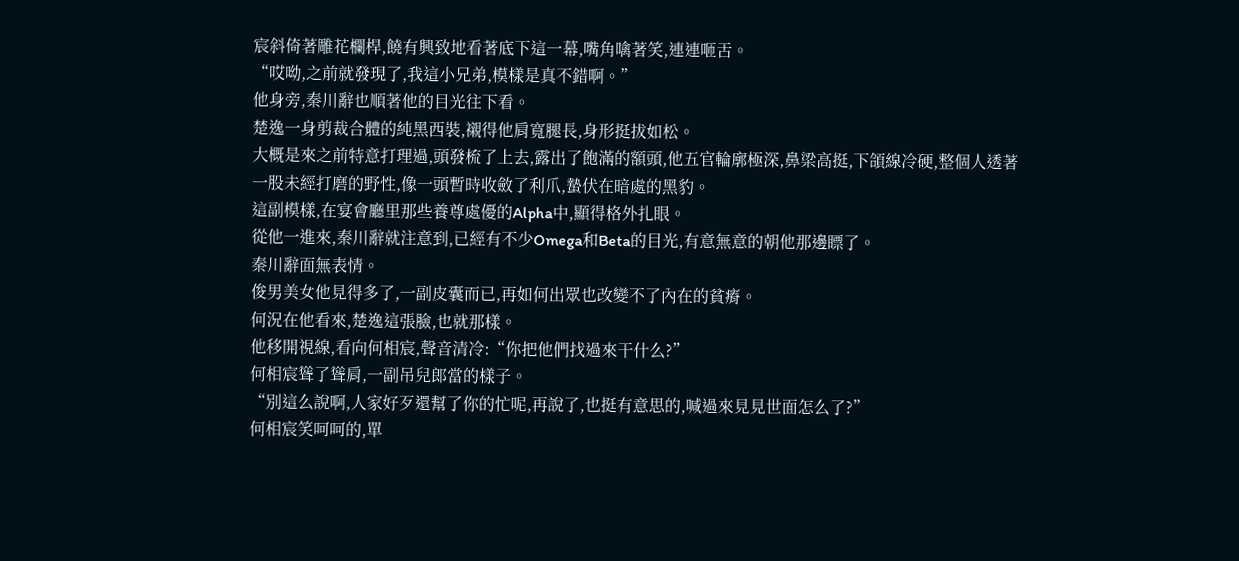宸斜倚著雕花欄桿,饒有興致地看著底下這一幕,嘴角噙著笑,連連咂舌。
“哎呦,之前就發現了,我這小兄弟,模樣是真不錯啊。”
他身旁,秦川辭也順著他的目光往下看。
楚逸一身剪裁合體的純黑西裝,襯得他肩寬腿長,身形挺拔如松。
大概是來之前特意打理過,頭發梳了上去,露出了飽滿的額頭,他五官輪廓極深,鼻梁高挺,下頜線冷硬,整個人透著一股未經打磨的野性,像一頭暫時收斂了利爪,蟄伏在暗處的黑豹。
這副模樣,在宴會廳里那些養尊處優的Alpha中,顯得格外扎眼。
從他一進來,秦川辭就注意到,已經有不少Omega和Beta的目光,有意無意的朝他那邊瞟了。
秦川辭面無表情。
俊男美女他見得多了,一副皮囊而已,再如何出眾也改變不了內在的貧瘠。
何況在他看來,楚逸這張臉,也就那樣。
他移開視線,看向何相宸,聲音清冷:“你把他們找過來干什么?”
何相宸聳了聳肩,一副吊兒郎當的樣子。
“別這么說啊,人家好歹還幫了你的忙呢,再說了,也挺有意思的,喊過來見見世面怎么了?”
何相宸笑呵呵的,單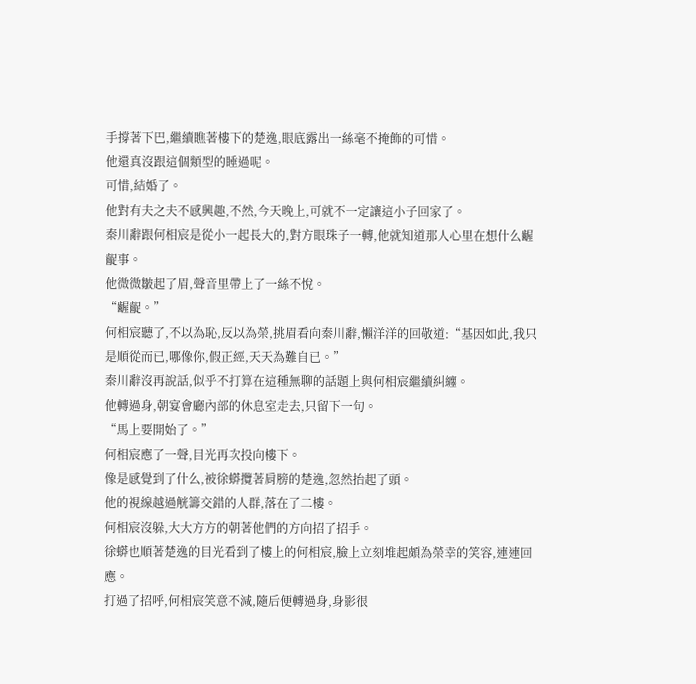手撐著下巴,繼續瞧著樓下的楚逸,眼底露出一絲毫不掩飾的可惜。
他還真沒跟這個類型的睡過呢。
可惜,結婚了。
他對有夫之夫不感興趣,不然,今天晚上,可就不一定讓這小子回家了。
秦川辭跟何相宸是從小一起長大的,對方眼珠子一轉,他就知道那人心里在想什么齷齪事。
他微微皺起了眉,聲音里帶上了一絲不悅。
“齷齪。”
何相宸聽了,不以為恥,反以為榮,挑眉看向秦川辭,懶洋洋的回敬道:“基因如此,我只是順從而已,哪像你,假正經,天天為難自已。”
秦川辭沒再說話,似乎不打算在這種無聊的話題上與何相宸繼續糾纏。
他轉過身,朝宴會廳內部的休息室走去,只留下一句。
“馬上要開始了。”
何相宸應了一聲,目光再次投向樓下。
像是感覺到了什么,被徐蟒攬著肩膀的楚逸,忽然抬起了頭。
他的視線越過觥籌交錯的人群,落在了二樓。
何相宸沒躲,大大方方的朝著他們的方向招了招手。
徐蟒也順著楚逸的目光看到了樓上的何相宸,臉上立刻堆起頗為榮幸的笑容,連連回應。
打過了招呼,何相宸笑意不減,隨后便轉過身,身影很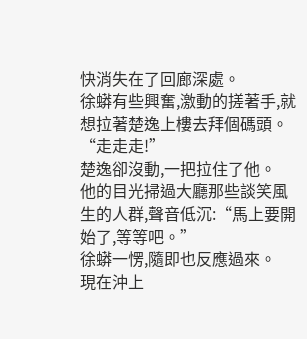快消失在了回廊深處。
徐蟒有些興奮,激動的搓著手,就想拉著楚逸上樓去拜個碼頭。
“走走走!”
楚逸卻沒動,一把拉住了他。
他的目光掃過大廳那些談笑風生的人群,聲音低沉:“馬上要開始了,等等吧。”
徐蟒一愣,隨即也反應過來。
現在沖上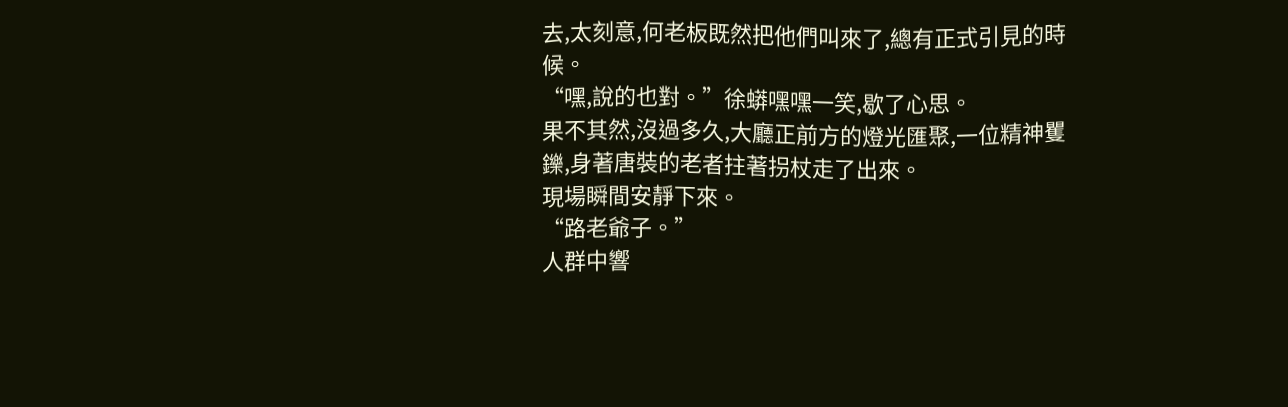去,太刻意,何老板既然把他們叫來了,總有正式引見的時候。
“嘿,說的也對。”徐蟒嘿嘿一笑,歇了心思。
果不其然,沒過多久,大廳正前方的燈光匯聚,一位精神矍鑠,身著唐裝的老者拄著拐杖走了出來。
現場瞬間安靜下來。
“路老爺子。”
人群中響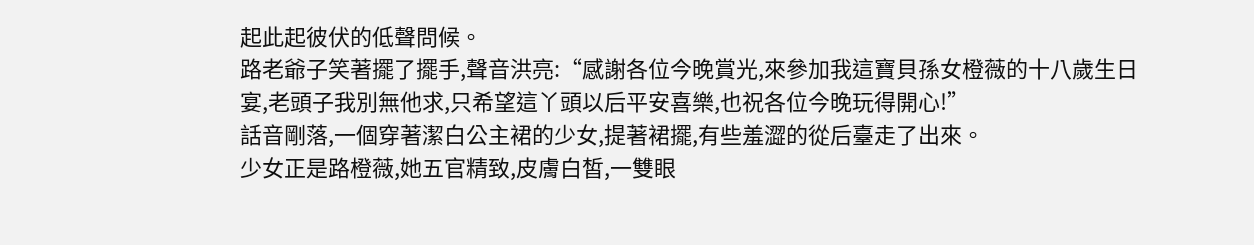起此起彼伏的低聲問候。
路老爺子笑著擺了擺手,聲音洪亮:“感謝各位今晚賞光,來參加我這寶貝孫女橙薇的十八歲生日宴,老頭子我別無他求,只希望這丫頭以后平安喜樂,也祝各位今晚玩得開心!”
話音剛落,一個穿著潔白公主裙的少女,提著裙擺,有些羞澀的從后臺走了出來。
少女正是路橙薇,她五官精致,皮膚白皙,一雙眼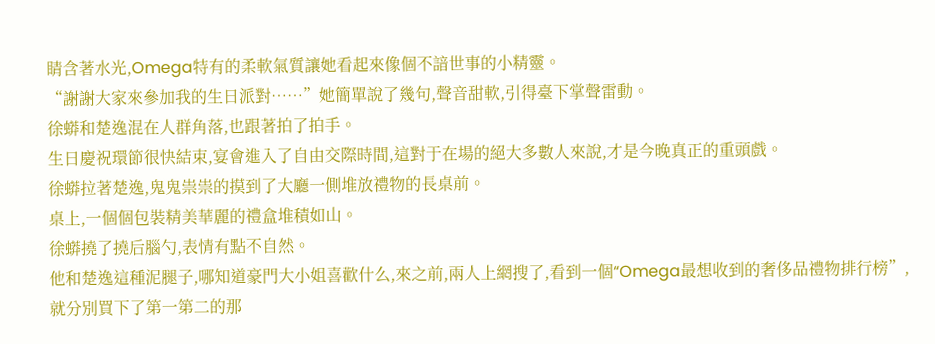睛含著水光,Omega特有的柔軟氣質讓她看起來像個不諳世事的小精靈。
“謝謝大家來參加我的生日派對……”她簡單說了幾句,聲音甜軟,引得臺下掌聲雷動。
徐蟒和楚逸混在人群角落,也跟著拍了拍手。
生日慶祝環節很快結束,宴會進入了自由交際時間,這對于在場的絕大多數人來說,才是今晚真正的重頭戲。
徐蟒拉著楚逸,鬼鬼祟祟的摸到了大廳一側堆放禮物的長桌前。
桌上,一個個包裝精美華麗的禮盒堆積如山。
徐蟒撓了撓后腦勺,表情有點不自然。
他和楚逸這種泥腿子,哪知道豪門大小姐喜歡什么,來之前,兩人上網搜了,看到一個“Omega最想收到的奢侈品禮物排行榜”,就分別買下了第一第二的那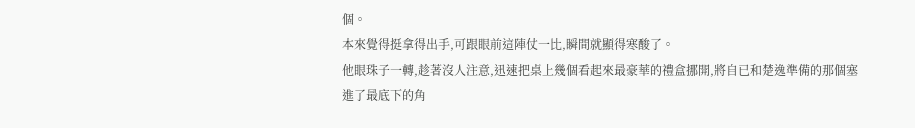個。
本來覺得挺拿得出手,可跟眼前這陣仗一比,瞬間就顯得寒酸了。
他眼珠子一轉,趁著沒人注意,迅速把桌上幾個看起來最豪華的禮盒挪開,將自已和楚逸準備的那個塞進了最底下的角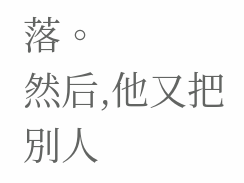落。
然后,他又把別人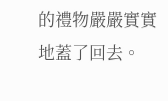的禮物嚴嚴實實地蓋了回去。